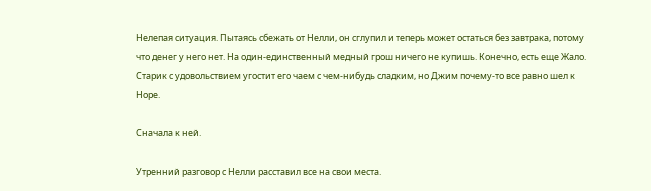Нелепая ситуация. Пытаясь сбежать от Нелли, он сглупил и теперь может остаться без завтрака, потому что денег у него нет. На один-единственный медный грош ничего не купишь. Конечно, есть еще Жало. Старик с удовольствием угостит его чаем с чем-нибудь сладким, но Джим почему-то все равно шел к Норе.

Сначала к ней.

Утренний разговор с Нелли расставил все на свои места.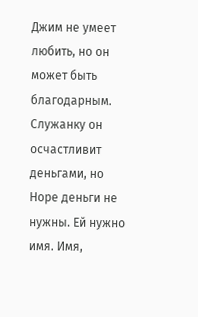Джим не умеет любить, но он может быть благодарным. Служанку он осчастливит деньгами, но Норе деньги не нужны. Ей нужно имя. Имя,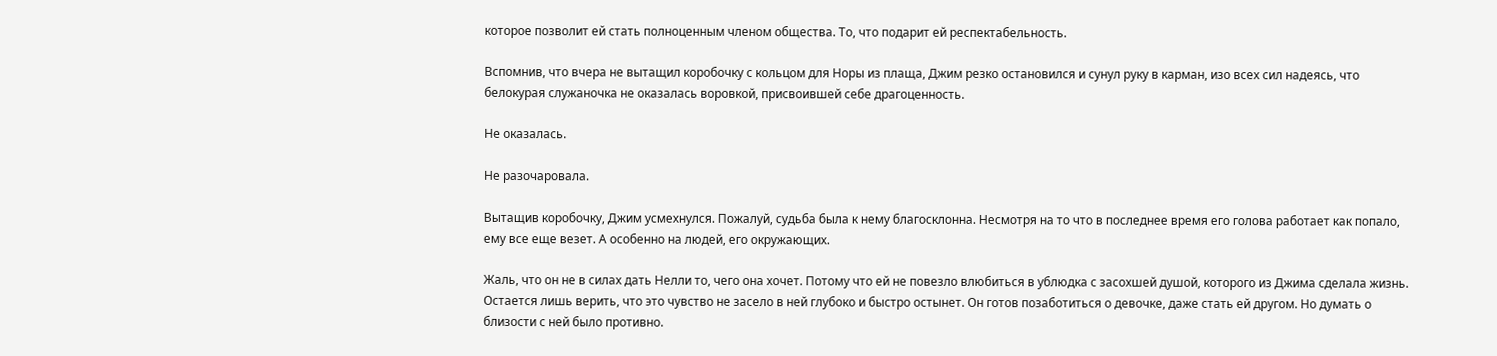которое позволит ей стать полноценным членом общества. То, что подарит ей респектабельность.

Вспомнив, что вчера не вытащил коробочку с кольцом для Норы из плаща, Джим резко остановился и сунул руку в карман, изо всех сил надеясь, что белокурая служаночка не оказалась воровкой, присвоившей себе драгоценность.

Не оказалась.

Не разочаровала.

Вытащив коробочку, Джим усмехнулся. Пожалуй, судьба была к нему благосклонна. Несмотря на то что в последнее время его голова работает как попало, ему все еще везет. А особенно на людей, его окружающих.

Жаль, что он не в силах дать Нелли то, чего она хочет. Потому что ей не повезло влюбиться в ублюдка с засохшей душой, которого из Джима сделала жизнь. Остается лишь верить, что это чувство не засело в ней глубоко и быстро остынет. Он готов позаботиться о девочке, даже стать ей другом. Но думать о близости с ней было противно.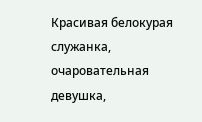Красивая белокурая служанка, очаровательная девушка,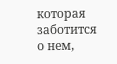которая заботится о нем,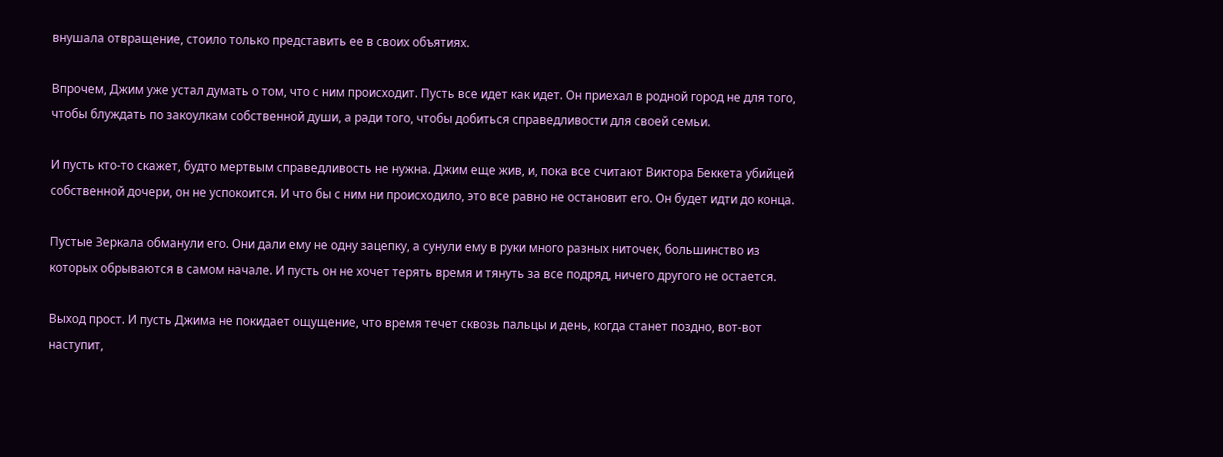внушала отвращение, стоило только представить ее в своих объятиях.

Впрочем, Джим уже устал думать о том, что с ним происходит. Пусть все идет как идет. Он приехал в родной город не для того, чтобы блуждать по закоулкам собственной души, а ради того, чтобы добиться справедливости для своей семьи.

И пусть кто-то скажет, будто мертвым справедливость не нужна. Джим еще жив, и, пока все считают Виктора Беккета убийцей собственной дочери, он не успокоится. И что бы с ним ни происходило, это все равно не остановит его. Он будет идти до конца.

Пустые Зеркала обманули его. Они дали ему не одну зацепку, а сунули ему в руки много разных ниточек, большинство из которых обрываются в самом начале. И пусть он не хочет терять время и тянуть за все подряд, ничего другого не остается.

Выход прост. И пусть Джима не покидает ощущение, что время течет сквозь пальцы и день, когда станет поздно, вот-вот наступит,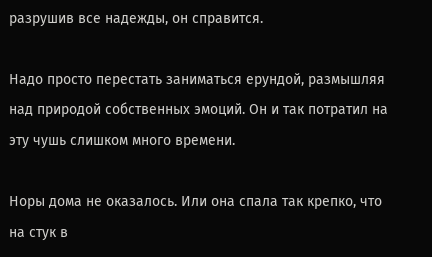разрушив все надежды, он справится.

Надо просто перестать заниматься ерундой, размышляя над природой собственных эмоций. Он и так потратил на эту чушь слишком много времени.

Норы дома не оказалось. Или она спала так крепко, что на стук в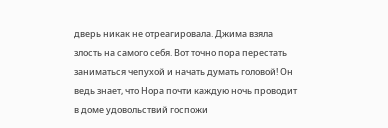дверь никак не отреагировала. Джима взяла злость на самого себя. Вот точно пора перестать заниматься чепухой и начать думать головой! Он ведь знает, что Нора почти каждую ночь проводит в доме удовольствий госпожи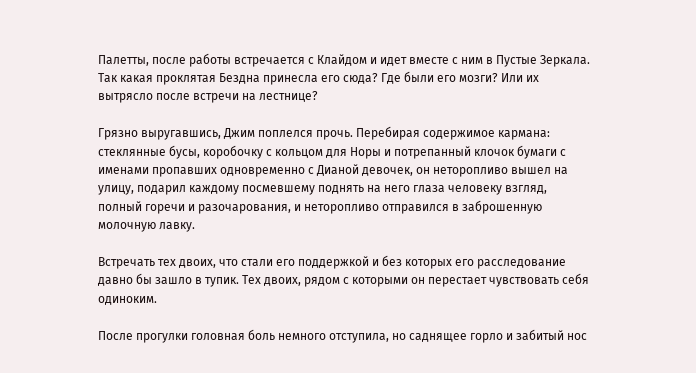Палетты, после работы встречается с Клайдом и идет вместе с ним в Пустые Зеркала. Так какая проклятая Бездна принесла его сюда? Где были его мозги? Или их вытрясло после встречи на лестнице?

Грязно выругавшись, Джим поплелся прочь. Перебирая содержимое кармана: стеклянные бусы, коробочку с кольцом для Норы и потрепанный клочок бумаги с именами пропавших одновременно с Дианой девочек, он неторопливо вышел на улицу, подарил каждому посмевшему поднять на него глаза человеку взгляд, полный горечи и разочарования, и неторопливо отправился в заброшенную молочную лавку.

Встречать тех двоих, что стали его поддержкой и без которых его расследование давно бы зашло в тупик. Тех двоих, рядом с которыми он перестает чувствовать себя одиноким.

После прогулки головная боль немного отступила, но саднящее горло и забитый нос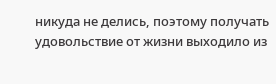никуда не делись, поэтому получать удовольствие от жизни выходило из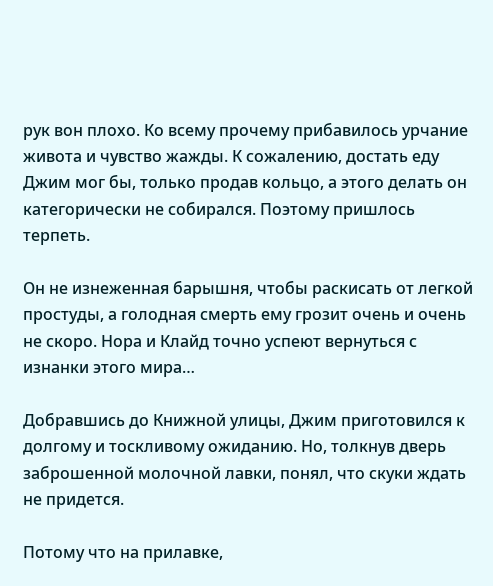рук вон плохо. Ко всему прочему прибавилось урчание живота и чувство жажды. К сожалению, достать еду Джим мог бы, только продав кольцо, а этого делать он категорически не собирался. Поэтому пришлось терпеть.

Он не изнеженная барышня, чтобы раскисать от легкой простуды, а голодная смерть ему грозит очень и очень не скоро. Нора и Клайд точно успеют вернуться с изнанки этого мира…

Добравшись до Книжной улицы, Джим приготовился к долгому и тоскливому ожиданию. Но, толкнув дверь заброшенной молочной лавки, понял, что скуки ждать не придется.

Потому что на прилавке,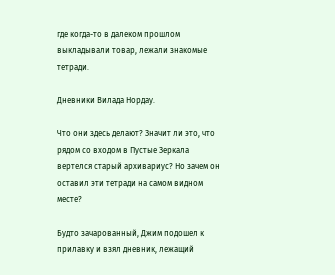где когда-то в далеком прошлом выкладывали товар, лежали знакомые тетради.

Дневники Вилада Нордау.

Что они здесь делают? Значит ли это, что рядом со входом в Пустые Зеркала вертелся старый архивариус? Но зачем он оставил эти тетради на самом видном месте?

Будто зачарованный, Джим подошел к прилавку и взял дневник, лежащий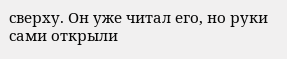сверху. Он уже читал его, но руки сами открыли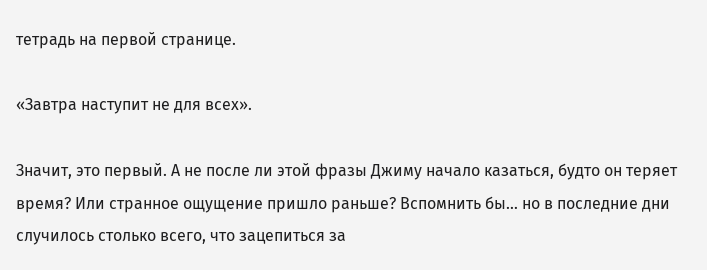тетрадь на первой странице.

«Завтра наступит не для всех».

Значит, это первый. А не после ли этой фразы Джиму начало казаться, будто он теряет время? Или странное ощущение пришло раньше? Вспомнить бы… но в последние дни случилось столько всего, что зацепиться за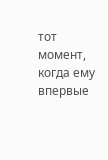тот момент, когда ему впервые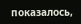показалось,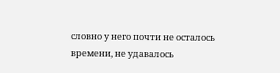словно у него почти не осталось времени, не удавалось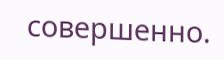совершенно.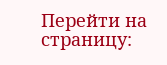Перейти на страницу: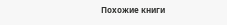Похожие книги